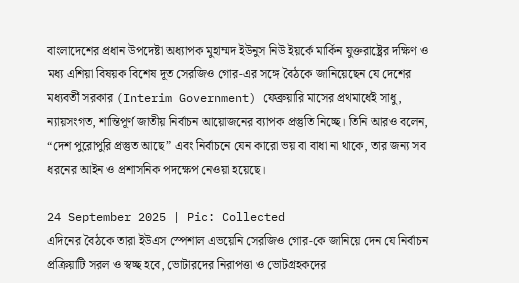বাংলাদেশের প্রধান উপদেষ্টা অধ্যাপক মুহাম্মদ ইউনুস নিউ ইয়র্কে মার্কিন যুক্তরাষ্ট্রের দক্ষিণ ও মধ্য এশিয়া বিষয়ক বিশেষ দূত সেরজিও গোর-এর সঙ্গে বৈঠকে জানিয়েছেন যে দেশের মধ্যবর্তী সরকার (Interim Government) ফেব্রুয়ারি মাসের প্রথমার্ধেই সাধু, ন্যায়সংগত, শান্তিপূর্ণ জাতীয় নির্বাচন আয়োজনের ব্যাপক প্রস্তুতি নিচ্ছে। তিনি আরও বলেন, “দেশ পুরোপুরি প্রস্তুত আছে” এবং নির্বাচনে যেন কারো ভয় বা বাধা না থাকে, তার জন্য সব ধরনের আইন ও প্রশাসনিক পদক্ষেপ নেওয়া হয়েছে।

24 September 2025 | Pic: Collected
এদিনের বৈঠকে তারা ইউএস স্পেশাল এভয়েনি সেরজিও গোর-কে জানিয়ে দেন যে নির্বাচন প্রক্রিয়াটি সরল ও স্বচ্ছ হবে, ভোটারদের নিরাপত্তা ও ভোটগ্রহকদের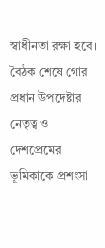স্বাধীনতা রক্ষা হবে। বৈঠক শেষে গোর প্রধান উপদেষ্টার নেতৃত্ব ও দেশপ্রেমের ভূমিকাকে প্রশংসা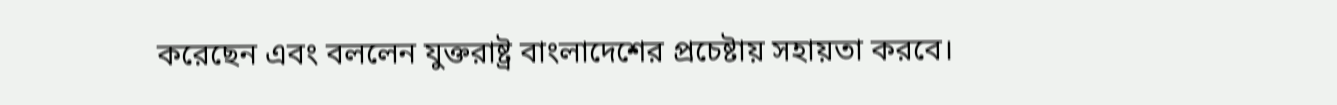করেছেন এবং বললেন যুক্তরাষ্ট্র বাংলাদেশের প্রচেষ্টায় সহায়তা করবে।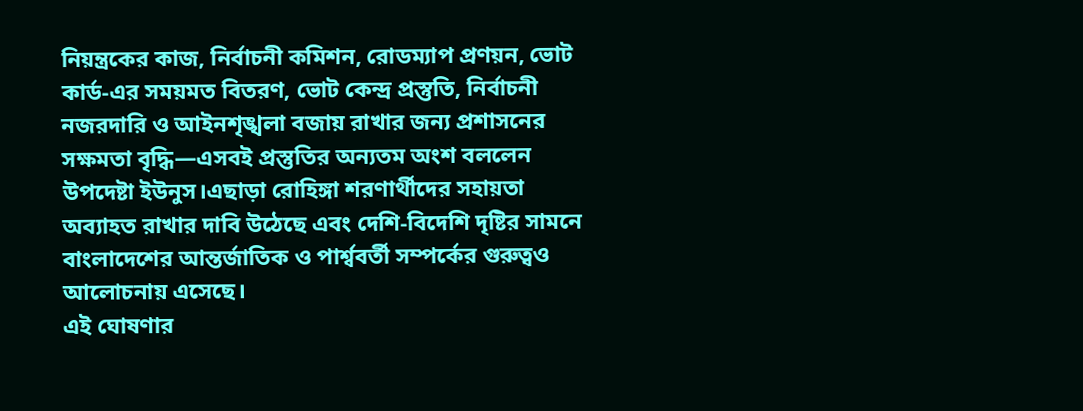নিয়ন্ত্রকের কাজ, নির্বাচনী কমিশন, রোডম্যাপ প্রণয়ন, ভোট কার্ড-এর সময়মত বিতরণ, ভোট কেন্দ্র প্রস্তুতি, নির্বাচনী নজরদারি ও আইনশৃঙ্খলা বজায় রাখার জন্য প্রশাসনের সক্ষমতা বৃদ্ধি—এসবই প্রস্তুতির অন্যতম অংশ বললেন উপদেষ্টা ইউনুস।এছাড়া রোহিঙ্গা শরণার্থীদের সহায়তা অব্যাহত রাখার দাবি উঠেছে এবং দেশি-বিদেশি দৃষ্টির সামনে বাংলাদেশের আন্তর্জাতিক ও পার্শ্ববর্তী সম্পর্কের গুরুত্বও আলোচনায় এসেছে।
এই ঘোষণার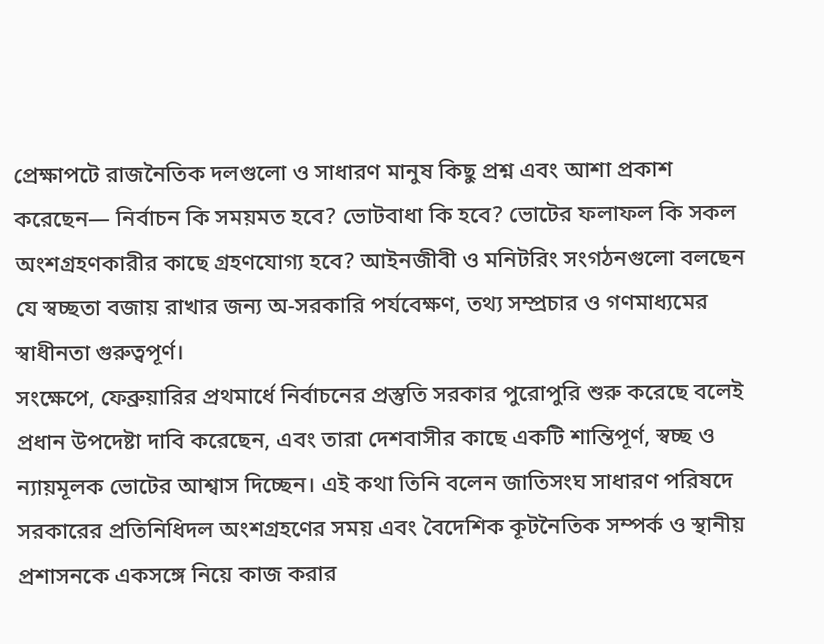প্রেক্ষাপটে রাজনৈতিক দলগুলো ও সাধারণ মানুষ কিছু প্রশ্ন এবং আশা প্রকাশ করেছেন— নির্বাচন কি সময়মত হবে? ভোটবাধা কি হবে? ভোটের ফলাফল কি সকল অংশগ্রহণকারীর কাছে গ্রহণযোগ্য হবে? আইনজীবী ও মনিটরিং সংগঠনগুলো বলছেন যে স্বচ্ছতা বজায় রাখার জন্য অ-সরকারি পর্যবেক্ষণ, তথ্য সম্প্রচার ও গণমাধ্যমের স্বাধীনতা গুরুত্বপূর্ণ।
সংক্ষেপে, ফেব্রুয়ারির প্রথমার্ধে নির্বাচনের প্রস্তুতি সরকার পুরোপুরি শুরু করেছে বলেই প্রধান উপদেষ্টা দাবি করেছেন, এবং তারা দেশবাসীর কাছে একটি শান্তিপূর্ণ, স্বচ্ছ ও ন্যায়মূলক ভোটের আশ্বাস দিচ্ছেন। এই কথা তিনি বলেন জাতিসংঘ সাধারণ পরিষদে সরকারের প্রতিনিধিদল অংশগ্রহণের সময় এবং বৈদেশিক কূটনৈতিক সম্পর্ক ও স্থানীয় প্রশাসনকে একসঙ্গে নিয়ে কাজ করার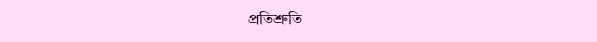প্রতিশ্রুতি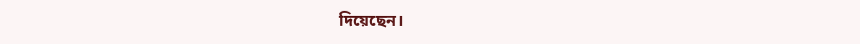দিয়েছেন।